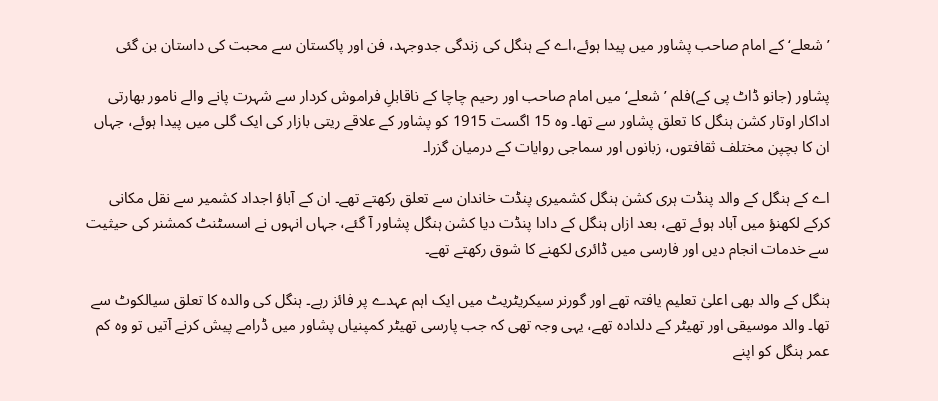’شعلے‘ کے امام صاحب پشاور میں پیدا ہوئے،اے کے ہنگل کی زندگی جدوجہد، فن اور پاکستان سے محبت کی داستان بن گئی

پشاور (جانو ڈاٹ پی کے)فلم ’شعلے‘ میں امام صاحب اور رحیم چاچا کے ناقابلِ فراموش کردار سے شہرت پانے والے نامور بھارتی اداکار اوتار کشن ہنگل کا تعلق پشاور سے تھا۔ وہ 15 اگست 1915 کو پشاور کے علاقے ریتی بازار کی ایک گلی میں پیدا ہوئے، جہاں ان کا بچپن مختلف ثقافتوں، زبانوں اور سماجی روایات کے درمیان گزرا۔

اے کے ہنگل کے والد پنڈت ہری کشن ہنگل کشمیری پنڈت خاندان سے تعلق رکھتے تھے۔ ان کے آباؤ اجداد کشمیر سے نقل مکانی کرکے لکھنؤ میں آباد ہوئے تھے، بعد ازاں ہنگل کے دادا پنڈت دیا کشن ہنگل پشاور آ گئے، جہاں انہوں نے اسسٹنٹ کمشنر کی حیثیت سے خدمات انجام دیں اور فارسی میں ڈائری لکھنے کا شوق رکھتے تھے۔

ہنگل کے والد بھی اعلیٰ تعلیم یافتہ تھے اور گورنر سیکریٹریٹ میں ایک اہم عہدے پر فائز رہے۔ ہنگل کی والدہ کا تعلق سیالکوٹ سے تھا۔ والد موسیقی اور تھیٹر کے دلدادہ تھے، یہی وجہ تھی کہ جب پارسی تھیٹر کمپنیاں پشاور میں ڈرامے پیش کرنے آتیں تو وہ کم عمر ہنگل کو اپنے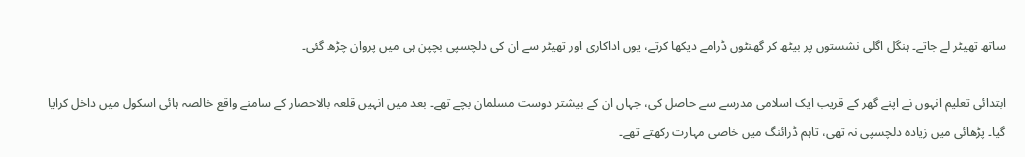ساتھ تھیٹر لے جاتے۔ ہنگل اگلی نشستوں پر بیٹھ کر گھنٹوں ڈرامے دیکھا کرتے، یوں اداکاری اور تھیٹر سے ان کی دلچسپی بچپن ہی میں پروان چڑھ گئی۔

ابتدائی تعلیم انہوں نے اپنے گھر کے قریب ایک اسلامی مدرسے سے حاصل کی، جہاں ان کے بیشتر دوست مسلمان بچے تھے۔ بعد میں انہیں قلعہ بالاحصار کے سامنے واقع خالصہ ہائی اسکول میں داخل کرایا گیا۔ پڑھائی میں زیادہ دلچسپی نہ تھی، تاہم ڈرائنگ میں خاصی مہارت رکھتے تھے۔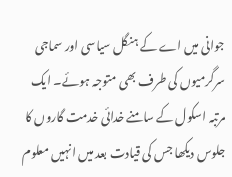جوانی میں اے کے ہنگل سیاسی اور سماجی سرگرمیوں کی طرف بھی متوجہ ہوئے۔ ایک مرتبہ اسکول کے سامنے خدائی خدمت گاروں کا جلوس دیکھا جس کی قیادت بعد میں انہیں معلوم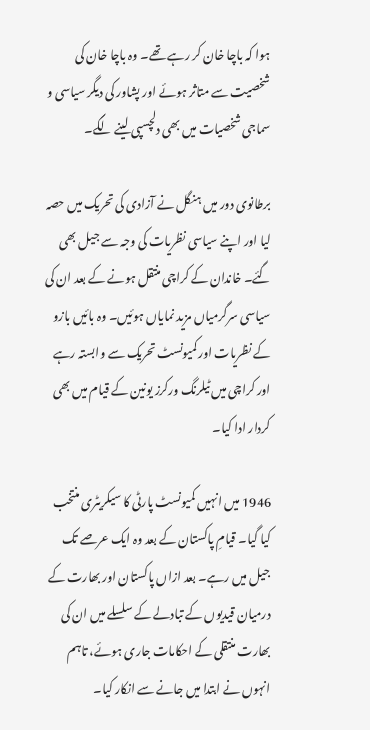ہوا کہ باچا خان کر رہے تھے۔ وہ باچا خان کی شخصیت سے متاثر ہوئے اور پشاور کی دیگر سیاسی و سماجی شخصیات میں بھی دلچسپی لینے لگے۔

برطانوی دور میں ہنگل نے آزادی کی تحریک میں حصہ لیا اور اپنے سیاسی نظریات کی وجہ سے جیل بھی گئے۔ خاندان کے کراچی منتقل ہونے کے بعد ان کی سیاسی سرگرمیاں مزید نمایاں ہوئیں۔ وہ بائیں بازو کے نظریات اور کمیونسٹ تحریک سے وابستہ رہے اور کراچی میں ٹیلرنگ ورکرز یونین کے قیام میں بھی کردار ادا کیا۔

1946 میں انہیں کمیونسٹ پارٹی کا سیکریٹری منتخب کیا گیا۔ قیامِ پاکستان کے بعد وہ ایک عرصے تک جیل میں رہے۔ بعد ازاں پاکستان اور بھارت کے درمیان قیدیوں کے تبادلے کے سلسلے میں ان کی بھارت منتقلی کے احکامات جاری ہوئے، تاہم انہوں نے ابتدا میں جانے سے انکار کیا۔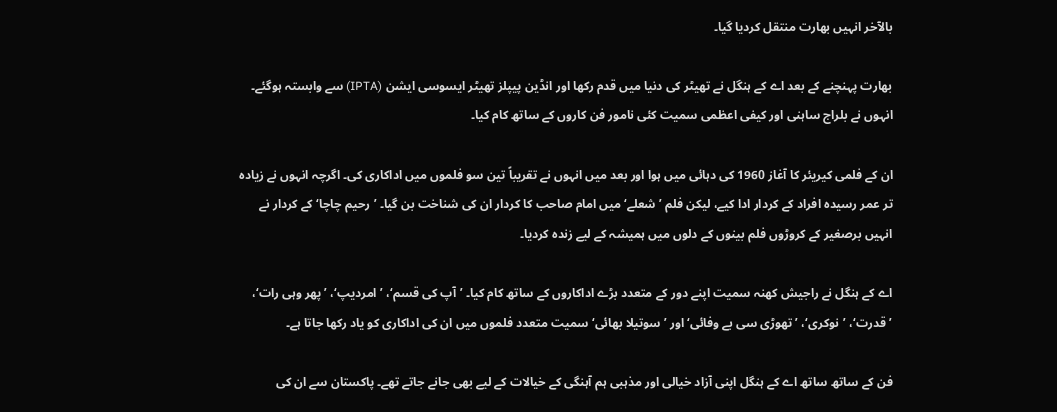بالآخر انہیں بھارت منتقل کردیا گیا۔

بھارت پہنچنے کے بعد اے کے ہنگل نے تھیٹر کی دنیا میں قدم رکھا اور انڈین پیپلز تھیٹر ایسوسی ایشن (IPTA) سے وابستہ ہوگئے۔ انہوں نے بلراج ساہنی اور کیفی اعظمی سمیت کئی نامور فن کاروں کے ساتھ کام کیا۔

ان کے فلمی کیریئر کا آغاز 1960 کی دہائی میں ہوا اور بعد میں انہوں نے تقریباً تین سو فلموں میں اداکاری کی۔ اگرچہ انہوں نے زیادہ تر عمر رسیدہ افراد کے کردار ادا کیے، لیکن فلم ’شعلے‘ میں امام صاحب کا کردار ان کی شناخت بن گیا۔ ’رحیم چاچا‘ کے کردار نے انہیں برصغیر کے کروڑوں فلم بینوں کے دلوں میں ہمیشہ کے لیے زندہ کردیا۔

اے کے ہنگل نے راجیش کھنہ سمیت اپنے دور کے متعدد بڑے اداکاروں کے ساتھ کام کیا۔ ’آپ کی قسم‘، ’امردیپ‘، ’پھر وہی رات‘، ’قدرت‘، ’نوکری‘، ’تھوڑی سی بے وفائی‘ اور ’سوتیلا بھائی‘ سمیت متعدد فلموں میں ان کی اداکاری کو یاد رکھا جاتا ہے۔

فن کے ساتھ ساتھ اے کے ہنگل اپنی آزاد خیالی اور مذہبی ہم آہنگی کے خیالات کے لیے بھی جانے جاتے تھے۔ پاکستان سے ان کی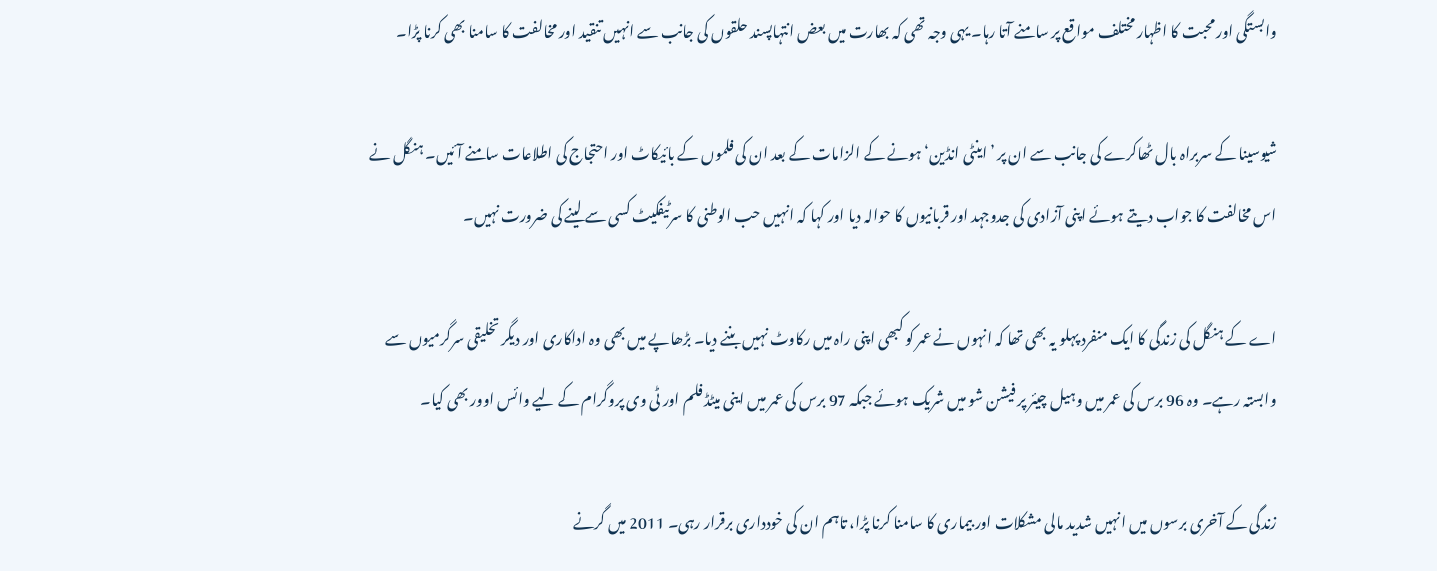وابستگی اور محبت کا اظہار مختلف مواقع پر سامنے آتا رہا۔ یہی وجہ تھی کہ بھارت میں بعض انتہاپسند حلقوں کی جانب سے انہیں تنقید اور مخالفت کا سامنا بھی کرنا پڑا۔

شیوسینا کے سربراہ بال ٹھاکرے کی جانب سے ان پر ’اینٹی انڈین‘ ہونے کے الزامات کے بعد ان کی فلموں کے بائیکاٹ اور احتجاج کی اطلاعات سامنے آئیں۔ ہنگل نے اس مخالفت کا جواب دیتے ہوئے اپنی آزادی کی جدوجہد اور قربانیوں کا حوالہ دیا اور کہا کہ انہیں حب الوطنی کا سرٹیفکیٹ کسی سے لینے کی ضرورت نہیں۔

اے کے ہنگل کی زندگی کا ایک منفرد پہلو یہ بھی تھا کہ انہوں نے عمر کو کبھی اپنی راہ میں رکاوٹ نہیں بننے دیا۔ بڑھاپے میں بھی وہ اداکاری اور دیگر تخلیقی سرگرمیوں سے وابستہ رہے۔ وہ 96 برس کی عمر میں وہیل چیئر پر فیشن شو میں شریک ہوئے جبکہ 97 برس کی عمر میں اینی میٹڈ فلم اور ٹی وی پروگرام کے لیے وائس اوور بھی کیا۔

زندگی کے آخری برسوں میں انہیں شدید مالی مشکلات اور بیماری کا سامنا کرنا پڑا، تاہم ان کی خودداری برقرار رہی۔ 2011 میں گرنے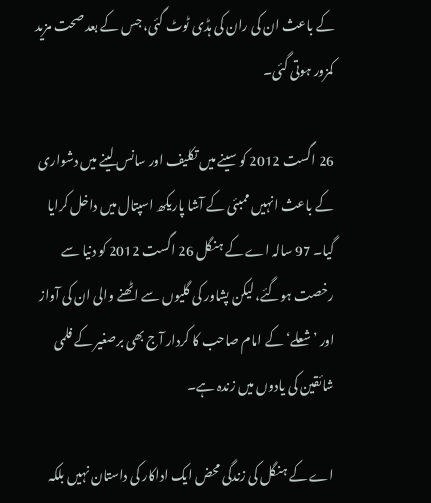کے باعث ان کی ران کی ہڈی ٹوٹ گئی، جس کے بعد صحت مزید کمزور ہوتی گئی۔

26 اگست 2012 کو سینے میں تکلیف اور سانس لینے میں دشواری کے باعث انہیں ممبئی کے آشا پاریکھ اسپتال میں داخل کرایا گیا۔ 97 سالہ اے کے ہنگل 26 اگست 2012 کو دنیا سے رخصت ہوگئے، لیکن پشاور کی گلیوں سے اٹھنے والی ان کی آواز اور ’شعلے‘ کے امام صاحب کا کردار آج بھی برصغیر کے فلمی شائقین کی یادوں میں زندہ ہے۔

اے کے ہنگل کی زندگی محض ایک اداکار کی داستان نہیں بلکہ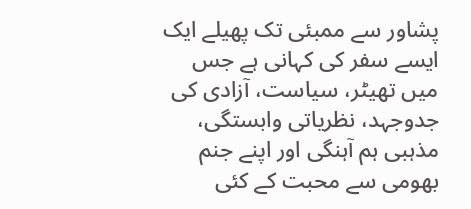پشاور سے ممبئی تک پھیلے ایک ایسے سفر کی کہانی ہے جس میں تھیٹر، سیاست، آزادی کی جدوجہد، نظریاتی وابستگی، مذہبی ہم آہنگی اور اپنے جنم بھومی سے محبت کے کئی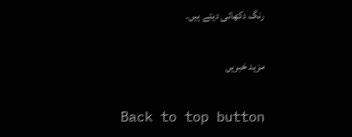رنگ دکھائی دیتے ہیں۔

مزید خبریں

Back to top button